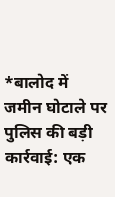*बालोद में जमीन घोटाले पर पुलिस की बड़ी कार्रवाई: एक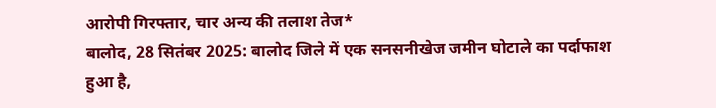आरोपी गिरफ्तार, चार अन्य की तलाश तेज*
बालोद, 28 सितंबर 2025: बालोद जिले में एक सनसनीखेज जमीन घोटाले का पर्दाफाश हुआ है,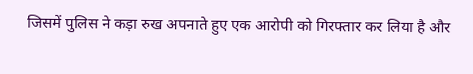जिसमें पुलिस ने कड़ा रुख अपनाते हुए एक आरोपी को गिरफ्तार कर लिया है और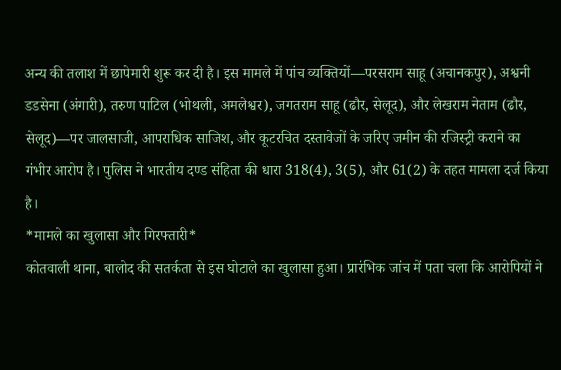अन्य की तलाश में छापेमारी शुरू कर दी है। इस मामले में पांच व्यक्तियों—परसराम साहू (अचानकपुर), अश्वनी डडसेना (अंगारी), तरुण पाटिल (भोथली, अमलेश्वर), जगतराम साहू (ढौर, सेलूद), और लेखराम नेताम (ढौर, सेलूद)—पर जालसाजी, आपराधिक साजिश, और कूटरचित दस्तावेजों के जरिए जमीन की रजिस्ट्री कराने का गंभीर आरोप है। पुलिस ने भारतीय दण्ड संहिता की धारा 318(4), 3(5), और 61(2) के तहत मामला दर्ज किया है।
*मामले का खुलासा और गिरफ्तारी*
कोतवाली थाना, बालोद की सतर्कता से इस घोटाले का खुलासा हुआ। प्रारंभिक जांच में पता चला कि आरोपियों ने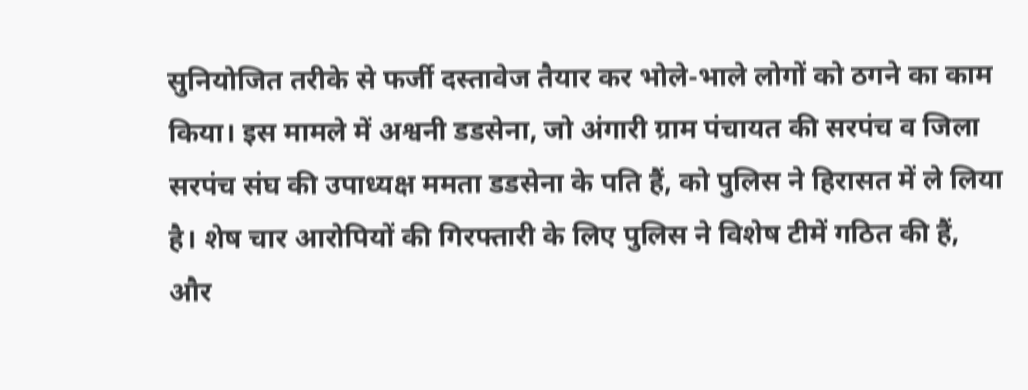सुनियोजित तरीके से फर्जी दस्तावेज तैयार कर भोले-भाले लोगों को ठगने का काम किया। इस मामले में अश्वनी डडसेना, जो अंगारी ग्राम पंचायत की सरपंच व जिला सरपंच संघ की उपाध्यक्ष ममता डडसेना के पति हैं, को पुलिस ने हिरासत में ले लिया है। शेष चार आरोपियों की गिरफ्तारी के लिए पुलिस ने विशेष टीमें गठित की हैं, और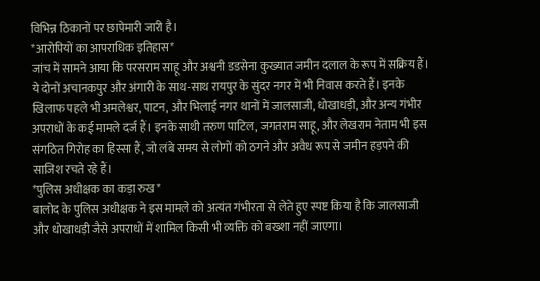विभिन्न ठिकानों पर छापेमारी जारी है।
*आरोपियों का आपराधिक इतिहास*
जांच में सामने आया कि परसराम साहू और अश्वनी डडसेना कुख्यात जमीन दलाल के रूप में सक्रिय हैं। ये दोनों अचानकपुर और अंगारी के साथ-साथ रायपुर के सुंदर नगर में भी निवास करते हैं। इनके खिलाफ पहले भी अमलेश्वर, पाटन, और भिलाई नगर थानों में जालसाजी, धोखाधड़ी, और अन्य गंभीर अपराधों के कई मामले दर्ज हैं। इनके साथी तरुण पाटिल, जगतराम साहू, और लेखराम नेताम भी इस संगठित गिरोह का हिस्सा हैं, जो लंबे समय से लोगों को ठगने और अवैध रूप से जमीन हड़पने की साजिश रचते रहे हैं।
*पुलिस अधीक्षक का कड़ा रुख*
बालोद के पुलिस अधीक्षक ने इस मामले को अत्यंत गंभीरता से लेते हुए स्पष्ट किया है कि जालसाजी और धोखाधड़ी जैसे अपराधों में शामिल किसी भी व्यक्ति को बख्शा नहीं जाएगा।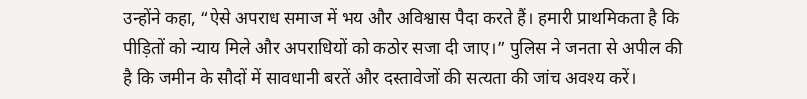उन्होंने कहा, “ऐसे अपराध समाज में भय और अविश्वास पैदा करते हैं। हमारी प्राथमिकता है कि पीड़ितों को न्याय मिले और अपराधियों को कठोर सजा दी जाए।” पुलिस ने जनता से अपील की है कि जमीन के सौदों में सावधानी बरतें और दस्तावेजों की सत्यता की जांच अवश्य करें।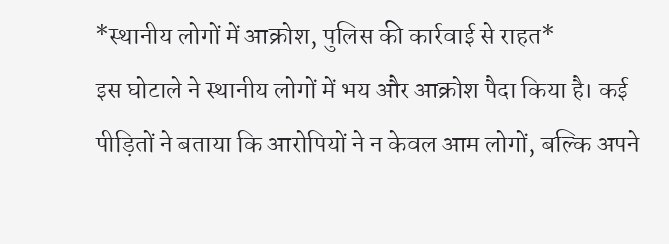*स्थानीय लोगों में आक्रोश, पुलिस की कार्रवाई से राहत*
इस घोटाले ने स्थानीय लोगों में भय और आक्रोश पैदा किया है। कई पीड़ितों ने बताया कि आरोपियों ने न केवल आम लोगों, बल्कि अपने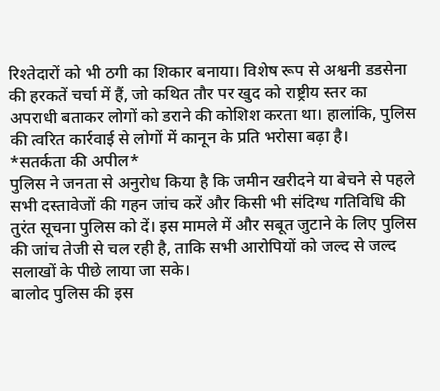रिश्तेदारों को भी ठगी का शिकार बनाया। विशेष रूप से अश्वनी डडसेना की हरकतें चर्चा में हैं, जो कथित तौर पर खुद को राष्ट्रीय स्तर का अपराधी बताकर लोगों को डराने की कोशिश करता था। हालांकि, पुलिस की त्वरित कार्रवाई से लोगों में कानून के प्रति भरोसा बढ़ा है।
*सतर्कता की अपील*
पुलिस ने जनता से अनुरोध किया है कि जमीन खरीदने या बेचने से पहले सभी दस्तावेजों की गहन जांच करें और किसी भी संदिग्ध गतिविधि की तुरंत सूचना पुलिस को दें। इस मामले में और सबूत जुटाने के लिए पुलिस की जांच तेजी से चल रही है, ताकि सभी आरोपियों को जल्द से जल्द सलाखों के पीछे लाया जा सके।
बालोद पुलिस की इस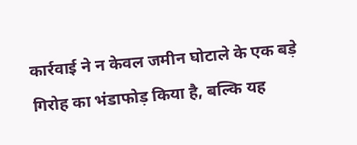कार्रवाई ने न केवल जमीन घोटाले के एक बड़े गिरोह का भंडाफोड़ किया है, बल्कि यह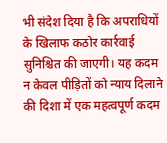भी संदेश दिया है कि अपराधियों के खिलाफ कठोर कार्रवाई सुनिश्चित की जाएगी। यह कदम न केवल पीड़ितों को न्याय दिलाने की दिशा में एक महत्वपूर्ण कदम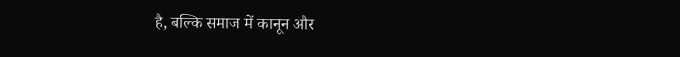है, बल्कि समाज में कानून और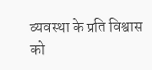व्यवस्था के प्रति विश्वास को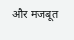और मजबूत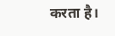करता है।